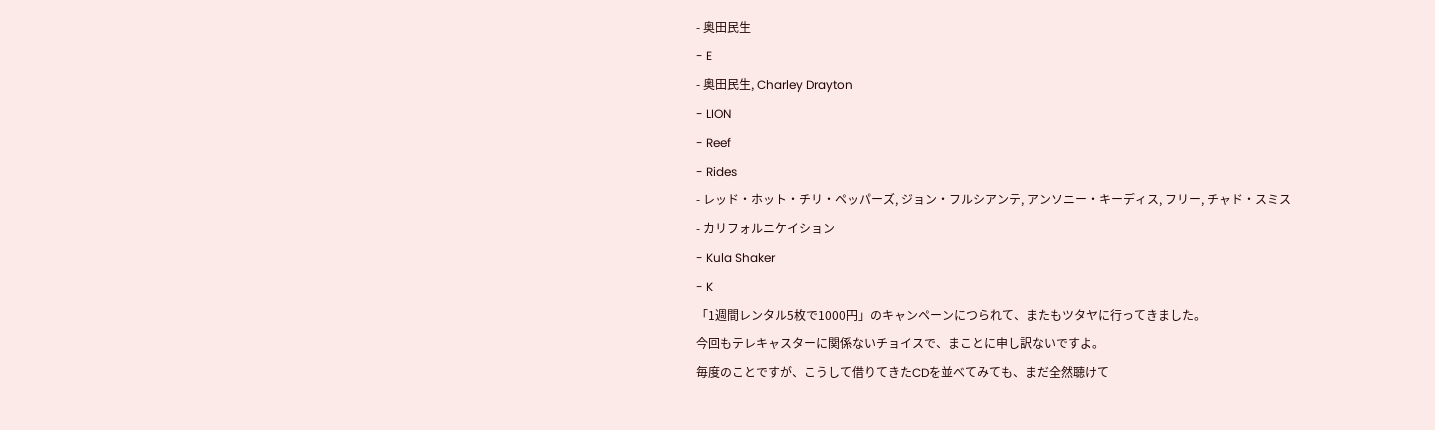- 奥田民生
- E
- 奥田民生, Charley Drayton
- LION
- Reef
- Rides
- レッド・ホット・チリ・ペッパーズ, ジョン・フルシアンテ, アンソニー・キーディス, フリー, チャド・スミス
- カリフォルニケイション
- Kula Shaker
- K
「1週間レンタル5枚で1000円」のキャンペーンにつられて、またもツタヤに行ってきました。
今回もテレキャスターに関係ないチョイスで、まことに申し訳ないですよ。
毎度のことですが、こうして借りてきたCDを並べてみても、まだ全然聴けて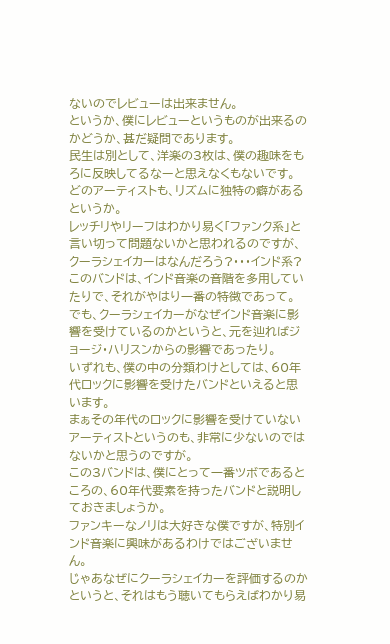ないのでレビューは出来ません。
というか、僕にレビューというものが出来るのかどうか、甚だ疑問であります。
民生は別として、洋楽の3枚は、僕の趣味をもろに反映してるなーと思えなくもないです。
どのアーティストも、リズムに独特の癖があるというか。
レッチリやリーフはわかり易く「ファンク系」と言い切って問題ないかと思われるのですが、クーラシェイカーはなんだろう?・・・インド系?
このバンドは、インド音楽の音階を多用していたりで、それがやはり一番の特徴であって。
でも、クーラシェイカーがなぜインド音楽に影響を受けているのかというと、元を辿ればジョージ・ハリスンからの影響であったり。
いずれも、僕の中の分類わけとしては、60年代ロックに影響を受けたバンドといえると思います。
まぁその年代のロックに影響を受けていないアーティストというのも、非常に少ないのではないかと思うのですが。
この3バンドは、僕にとって一番ツボであるところの、60年代要素を持ったバンドと説明しておきましょうか。
ファンキーなノリは大好きな僕ですが、特別インド音楽に興味があるわけではございません。
じゃあなぜにクーラシェイカーを評価するのかというと、それはもう聴いてもらえばわかり易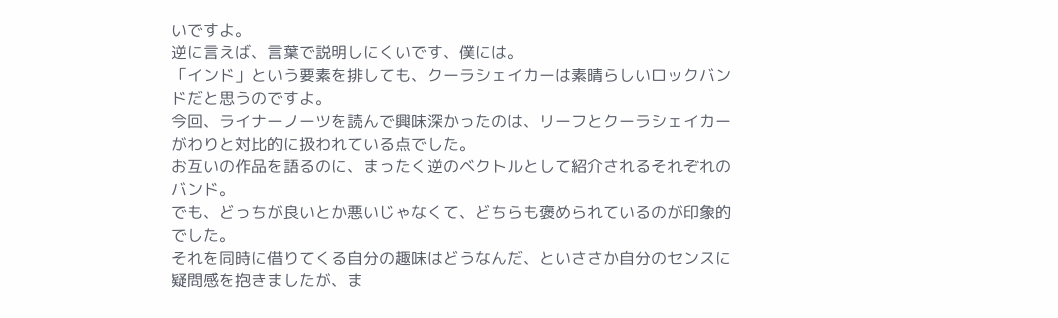いですよ。
逆に言えば、言葉で説明しにくいです、僕には。
「インド」という要素を排しても、クーラシェイカーは素晴らしいロックバンドだと思うのですよ。
今回、ライナーノーツを読んで興味深かったのは、リーフとクーラシェイカーがわりと対比的に扱われている点でした。
お互いの作品を語るのに、まったく逆のベクトルとして紹介されるそれぞれのバンド。
でも、どっちが良いとか悪いじゃなくて、どちらも褒められているのが印象的でした。
それを同時に借りてくる自分の趣味はどうなんだ、といささか自分のセンスに疑問感を抱きましたが、ま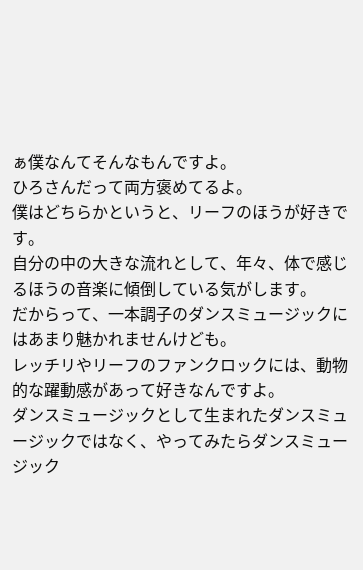ぁ僕なんてそんなもんですよ。
ひろさんだって両方褒めてるよ。
僕はどちらかというと、リーフのほうが好きです。
自分の中の大きな流れとして、年々、体で感じるほうの音楽に傾倒している気がします。
だからって、一本調子のダンスミュージックにはあまり魅かれませんけども。
レッチリやリーフのファンクロックには、動物的な躍動感があって好きなんですよ。
ダンスミュージックとして生まれたダンスミュージックではなく、やってみたらダンスミュージック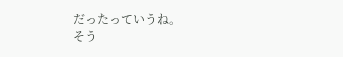だったっていうね。
そう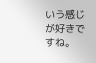いう感じが好きですね。